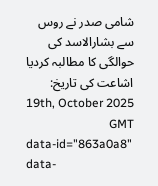شامی صدر نے روس سے بشارالاسد کی حوالگی کا مطالبہ کردیا
اشاعت کی تاریخ: 19th, October 2025 GMT
data-id="863a0a8" data-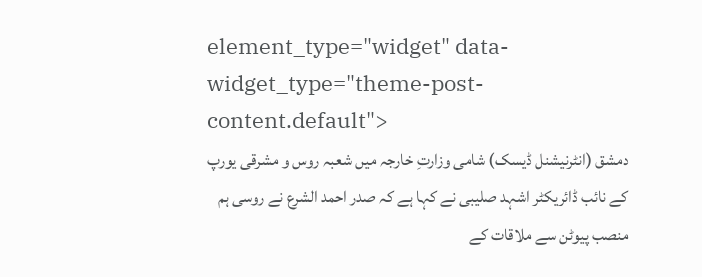element_type="widget" data-widget_type="theme-post-content.default">
دمشق (انٹرنیشنل ڈیسک) شامی وزارتِ خارجہ میں شعبہ روس و مشرقی یورپ کے نائب ڈائریکٹر اشہد صلیبی نے کہا ہے کہ صدر احمد الشرع نے روسی ہم منصب پیوٹن سے ملاقات کے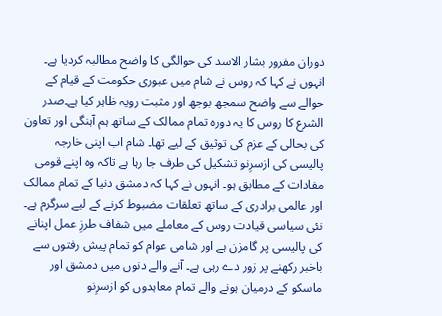دوران مفرور بشار الاسد کی حوالگی کا واضح مطالبہ کردیا ہے۔ انہوں نے کہا کہ روس نے شام میں عبوری حکومت کے قیام کے حوالے سے واضح سمجھ بوجھ اور مثبت رویہ ظاہر کیا ہے۔صدر الشرع کا روس کا یہ دورہ تمام ممالک کے ساتھ ہم آہنگی اور تعاون کی بحالی کے عزم کی توثیق کے لیے تھا۔ شام اب اپنی خارجہ پالیسی کی ازسرِنو تشکیل کی طرف جا رہا ہے تاکہ وہ اپنے قومی مفادات کے مطابق ہو۔ انہوں نے کہا کہ دمشق دنیا کے تمام ممالک اور عالمی برادری کے ساتھ تعلقات مضبوط کرنے کے لیے سرگرم ہے۔ نئی سیاسی قیادت روس کے معاملے میں شفاف طرزِ عمل اپنانے کی پالیسی پر گامزن ہے اور شامی عوام کو تمام پیش رفتوں سے باخبر رکھنے پر زور دے رہی ہے۔ آنے والے دنوں میں دمشق اور ماسکو کے درمیان ہونے والے تمام معاہدوں کو ازسرِنو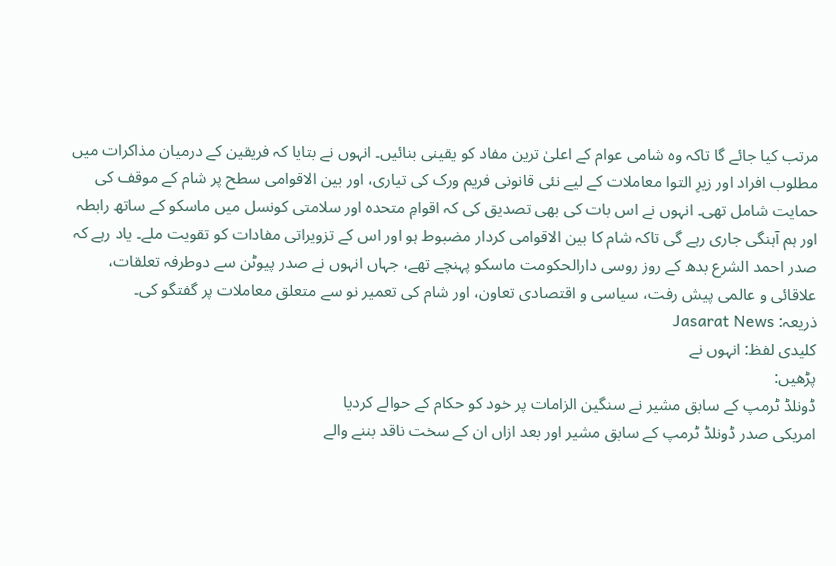مرتب کیا جائے گا تاکہ وہ شامی عوام کے اعلیٰ ترین مفاد کو یقینی بنائیں۔ انہوں نے بتایا کہ فریقین کے درمیان مذاکرات میں مطلوب افراد اور زیرِ التوا معاملات کے لیے نئی قانونی فریم ورک کی تیاری، اور بین الاقوامی سطح پر شام کے موقف کی حمایت شامل تھی۔ انہوں نے اس بات کی بھی تصدیق کی کہ اقوامِ متحدہ اور سلامتی کونسل میں ماسکو کے ساتھ رابطہ اور ہم آہنگی جاری رہے گی تاکہ شام کا بین الاقوامی کردار مضبوط ہو اور اس کے تزویراتی مفادات کو تقویت ملے۔ یاد رہے کہ صدر احمد الشرع بدھ کے روز روسی دارالحکومت ماسکو پہنچے تھے، جہاں انہوں نے صدر پیوٹن سے دوطرفہ تعلقات، علاقائی و عالمی پیش رفت، سیاسی و اقتصادی تعاون، اور شام کی تعمیر نو سے متعلق معاملات پر گفتگو کی۔
ذریعہ: Jasarat News
کلیدی لفظ: انہوں نے
پڑھیں:
ڈونلڈ ٹرمپ کے سابق مشیر نے سنگین الزامات پر خود کو حکام کے حوالے کردیا
امریکی صدر ڈونلڈ ٹرمپ کے سابق مشیر اور بعد ازاں ان کے سخت ناقد بننے والے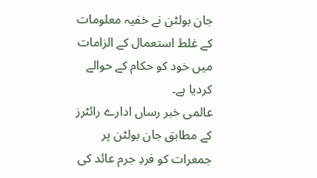جان بولٹن نے خفیہ معلومات کے غلط استعمال کے الزامات میں خود کو حکام کے حوالے کردیا ہے۔
عالمی خبر رساں ادارے رائٹرز کے مطابق جان بولٹن پر جمعرات کو فردِ جرم عائد کی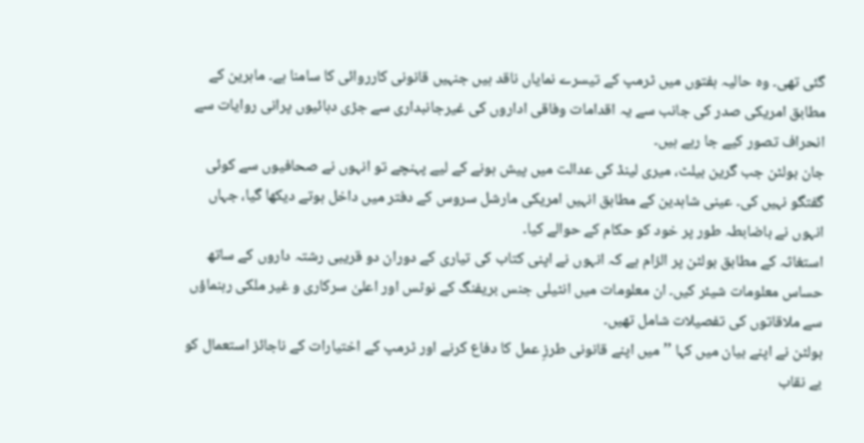گئی تھی۔ وہ حالیہ ہفتوں میں ٹرمپ کے تیسرے نمایاں ناقد ہیں جنہیں قانونی کارروائی کا سامنا ہے۔ ماہرین کے مطابق امریکی صدر کی جانب سے یہ اقدامات وفاقی اداروں کی غیرجانبداری سے جڑی دہائیوں پرانی روایات سے انحراف تصور کیے جا رہے ہیں۔
جان بولٹن جب گرین بیلٹ، میری لینڈ کی عدالت میں پیش ہونے کے لیے پہنچے تو انہوں نے صحافیوں سے کوئی گفتگو نہیں کی۔ عینی شاہدین کے مطابق انہیں امریکی مارشل سروس کے دفتر میں داخل ہوتے دیکھا گیا، جہاں انہوں نے باضابطہ طور پر خود کو حکام کے حوالے کیا۔
استغاثہ کے مطابق بولٹن پر الزام ہے کہ انہوں نے اپنی کتاب کی تیاری کے دوران دو قریبی رشتہ داروں کے ساتھ حساس معلومات شیئر کیں۔ ان معلومات میں انٹیلی جنس بریفنگ کے نوٹس اور اعلیٰ سرکاری و غیر ملکی رہنماؤں سے ملاقاتوں کی تفصیلات شامل تھیں۔
بولٹن نے اپنے بیان میں کہا ’’میں اپنے قانونی طرزِ عمل کا دفاع کرنے اور ٹرمپ کے اختیارات کے ناجائز استعمال کو بے نقاب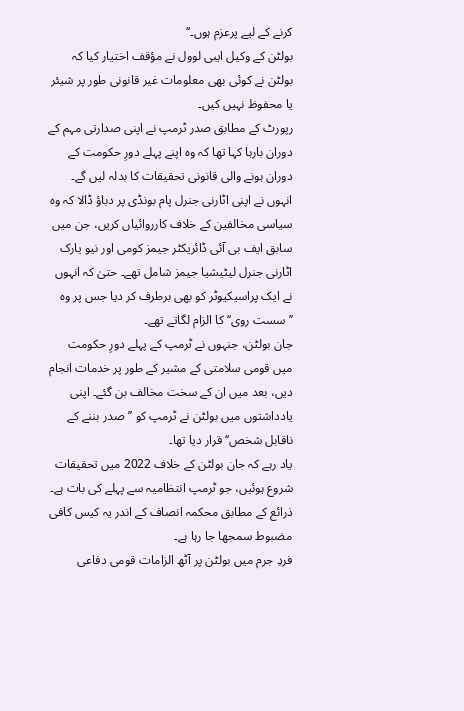کرنے کے لیے پرعزم ہوں۔‘‘
بولٹن کے وکیل ایبی لوول نے مؤقف اختیار کیا کہ بولٹن نے کوئی بھی معلومات غیر قانونی طور پر شیئر یا محفوظ نہیں کیں۔
رپورٹ کے مطابق صدر ٹرمپ نے اپنی صدارتی مہم کے دوران بارہا کہا تھا کہ وہ اپنے پہلے دورِ حکومت کے دوران ہونے والی قانونی تحقیقات کا بدلہ لیں گے۔
انہوں نے اپنی اٹارنی جنرل پام بونڈی پر دباؤ ڈالا کہ وہ سیاسی مخالفین کے خلاف کارروائیاں کریں، جن میں سابق ایف بی آئی ڈائریکٹر جیمز کومی اور نیو یارک اٹارنی جنرل لیٹیشیا جیمز شامل تھے۔ حتیٰ کہ انہوں نے ایک پراسیکیوٹر کو بھی برطرف کر دیا جس پر وہ ’’سست روی‘‘ کا الزام لگاتے تھے۔
جان بولٹن، جنہوں نے ٹرمپ کے پہلے دورِ حکومت میں قومی سلامتی کے مشیر کے طور پر خدمات انجام دیں، بعد میں ان کے سخت مخالف بن گئے۔ اپنی یادداشتوں میں بولٹن نے ٹرمپ کو ’’صدر بننے کے ناقابل شخص‘‘ قرار دیا تھا۔
یاد رہے کہ جان بولٹن کے خلاف 2022 میں تحقیقات شروع ہوئیں، جو ٹرمپ انتظامیہ سے پہلے کی بات ہے۔ ذرائع کے مطابق محکمہ انصاف کے اندر یہ کیس کافی مضبوط سمجھا جا رہا ہے۔
فردِ جرم میں بولٹن پر آٹھ الزامات قومی دفاعی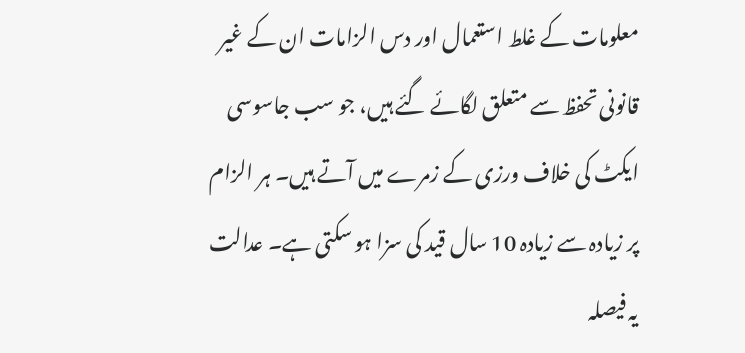معلومات کے غلط استعمال اور دس الزامات ان کے غیر قانونی تحفظ سے متعلق لگائے گئے ہیں، جو سب جاسوسی ایکٹ کی خلاف ورزی کے زمرے میں آتے ہیں۔ ہر الزام پر زیادہ سے زیادہ 10 سال قید کی سزا ہو سکتی ہے۔ عدالت یہ فیصلہ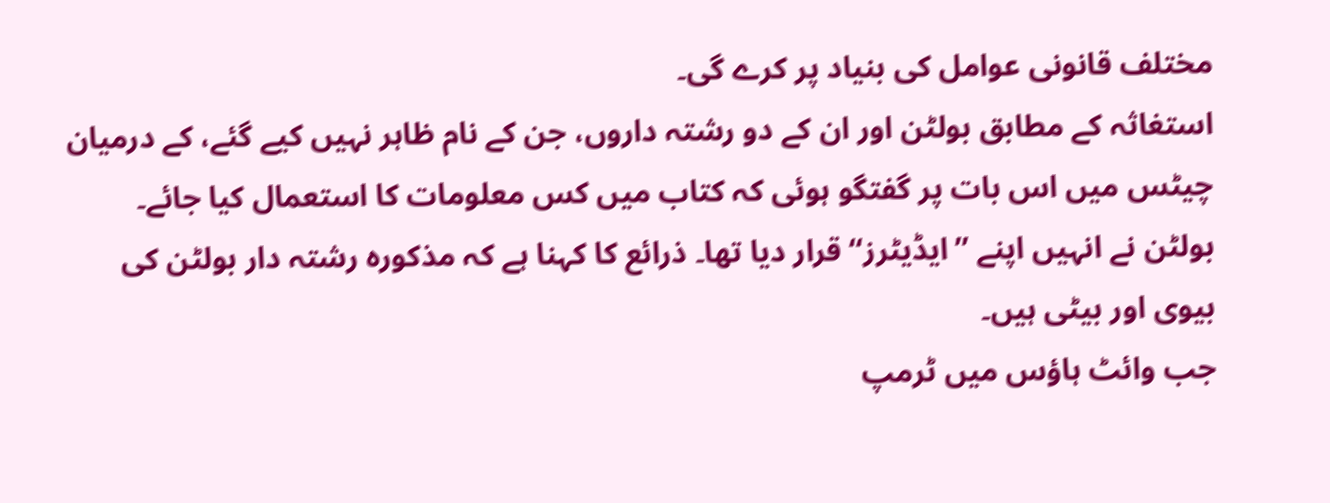مختلف قانونی عوامل کی بنیاد پر کرے گی۔
استغاثہ کے مطابق بولٹن اور ان کے دو رشتہ داروں، جن کے نام ظاہر نہیں کیے گئے، کے درمیان چیٹس میں اس بات پر گفتگو ہوئی کہ کتاب میں کس معلومات کا استعمال کیا جائے۔ بولٹن نے انہیں اپنے ’’ایڈیٹرز‘‘ قرار دیا تھا۔ ذرائع کا کہنا ہے کہ مذکورہ رشتہ دار بولٹن کی بیوی اور بیٹی ہیں۔
جب وائٹ ہاؤس میں ٹرمپ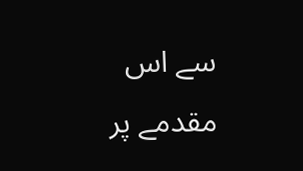سے اس مقدمے پر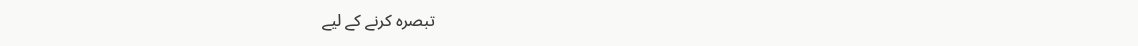تبصرہ کرنے کے لیے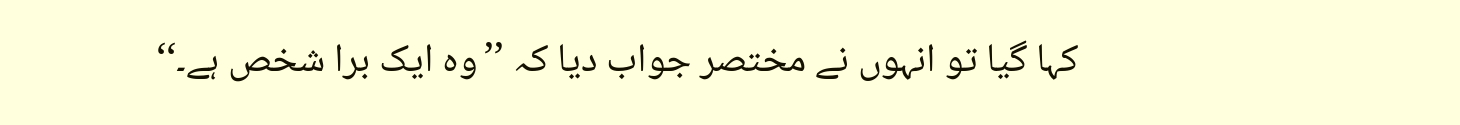کہا گیا تو انہوں نے مختصر جواب دیا کہ ’’وہ ایک برا شخص ہے۔‘‘